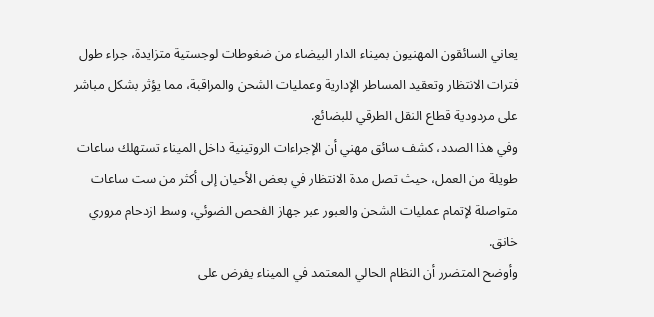يعاني السائقون المهنيون بميناء الدار البيضاء من ضغوطات لوجستية متزايدة، جراء طول فترات الانتظار وتعقيد المساطر الإدارية وعمليات الشحن والمراقبة، مما يؤثر بشكل مباشر على مردودية قطاع النقل الطرقي للبضائع.
وفي هذا الصدد، كشف سائق مهني أن الإجراءات الروتينية داخل الميناء تستهلك ساعات طويلة من العمل، حيث تصل مدة الانتظار في بعض الأحيان إلى أكثر من ست ساعات متواصلة لإتمام عمليات الشحن والعبور عبر جهاز الفحص الضوئي، وسط ازدحام مروري خانق.
وأوضح المتضرر أن النظام الحالي المعتمد في الميناء يفرض على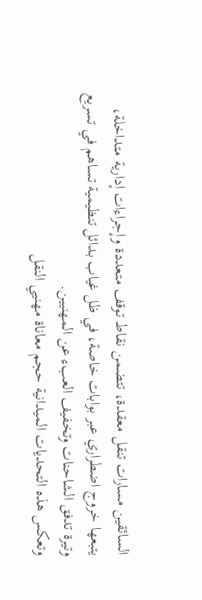السائقين مسارات تنقل معقدة، تتضمن نقاط توقف متعددة وإجراءات إدارية متداخلة، يتبعها خروج اضطراري عبر بوابات خاصة، في ظل غياب بدائل تنظيمية تساهم في تسريع وتيرة تدفق الشاحنات وتخفيف العبء عن المهنيين.
وتعكس هذه التحديات الميدانية حجم معاناة مهنيي النقل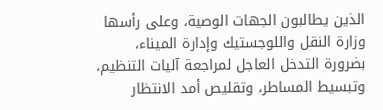الذين يطالبون الجهات الوصية، وعلى رأسها وزارة النقل واللوجستيك وإدارة الميناء، بضرورة التدخل العاجل لمراجعة آليات التنظيم، وتبسيط المساطر، وتقليص أمد الانتظار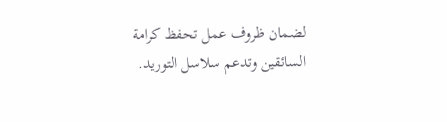لضمان ظروف عمل تحفظ كرامة السائقين وتدعم سلاسل التوريد.